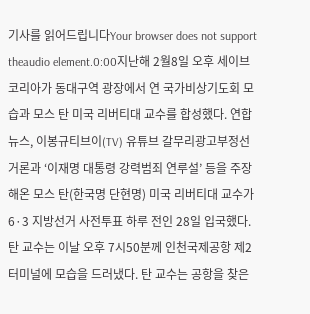기사를 읽어드립니다Your browser does not support theaudio element.0:00지난해 2월8일 오후 세이브코리아가 동대구역 광장에서 연 국가비상기도회 모습과 모스 탄 미국 리버티대 교수를 합성했다. 연합뉴스, 이봉규티브이(TV) 유튜브 갈무리광고부정선거론과 ‘이재명 대통령 강력범죄 연루설’ 등을 주장해온 모스 탄(한국명 단현명) 미국 리버티대 교수가 6·3 지방선거 사전투표 하루 전인 28일 입국했다.탄 교수는 이날 오후 7시50분께 인천국제공항 제2터미널에 모습을 드러냈다. 탄 교수는 공항을 찾은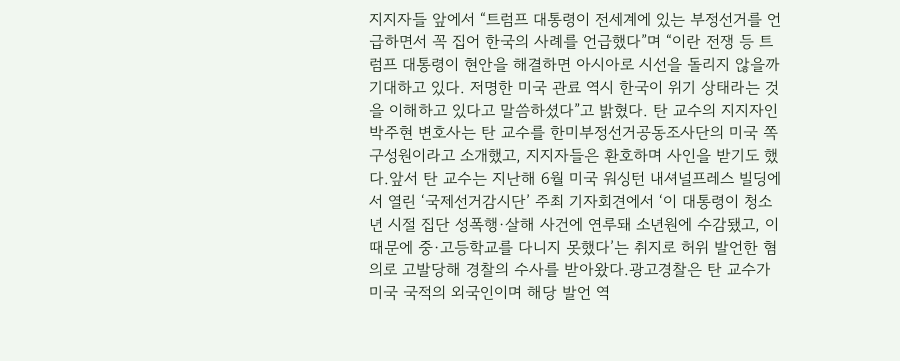지지자들 앞에서 “트럼프 대통령이 전세계에 있는 부정선거를 언급하면서 꼭 집어 한국의 사례를 언급했다”며 “이란 전쟁 등 트럼프 대통령이 현안을 해결하면 아시아로 시선을 돌리지 않을까 기대하고 있다. 저명한 미국 관료 역시 한국이 위기 상태라는 것을 이해하고 있다고 말씀하셨다”고 밝혔다. 탄 교수의 지지자인 박주현 변호사는 탄 교수를 한미부정선거공동조사단의 미국 쪽 구성원이라고 소개했고, 지지자들은 환호하며 사인을 받기도 했다.앞서 탄 교수는 지난해 6월 미국 워싱턴 내셔널프레스 빌딩에서 열린 ‘국제선거감시단’ 주최 기자회견에서 ‘이 대통령이 청소년 시절 집단 성폭행·살해 사건에 연루돼 소년원에 수감됐고, 이 때문에 중·고등학교를 다니지 못했다’는 취지로 허위 발언한 혐의로 고발당해 경찰의 수사를 받아왔다.광고경찰은 탄 교수가 미국 국적의 외국인이며 해당 발언 역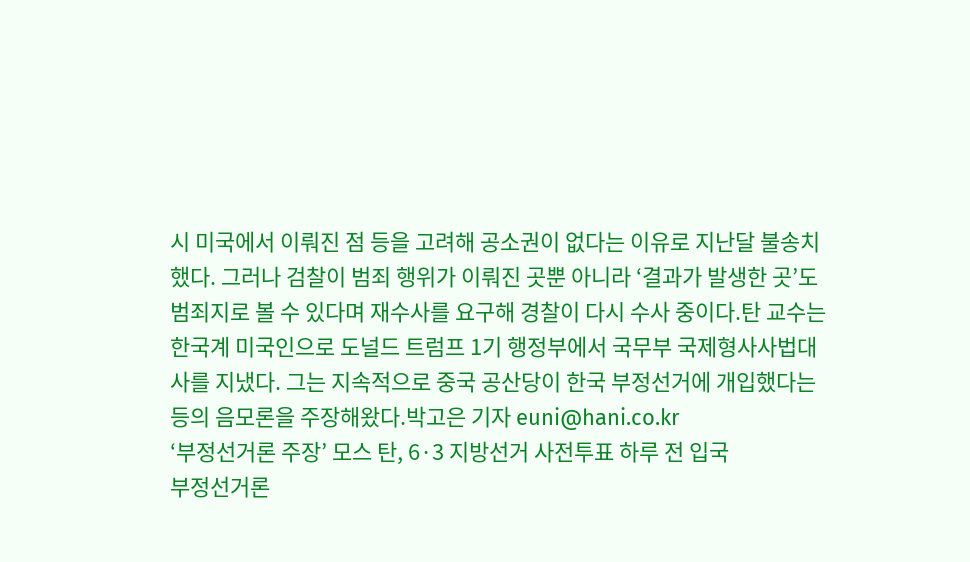시 미국에서 이뤄진 점 등을 고려해 공소권이 없다는 이유로 지난달 불송치했다. 그러나 검찰이 범죄 행위가 이뤄진 곳뿐 아니라 ‘결과가 발생한 곳’도 범죄지로 볼 수 있다며 재수사를 요구해 경찰이 다시 수사 중이다.탄 교수는 한국계 미국인으로 도널드 트럼프 1기 행정부에서 국무부 국제형사사법대사를 지냈다. 그는 지속적으로 중국 공산당이 한국 부정선거에 개입했다는 등의 음모론을 주장해왔다.박고은 기자 euni@hani.co.kr
‘부정선거론 주장’ 모스 탄, 6·3 지방선거 사전투표 하루 전 입국
부정선거론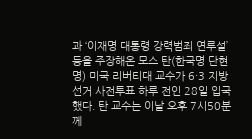과 ‘이재명 대통령 강력범죄 연루설’ 등을 주장해온 모스 탄(한국명 단현명) 미국 리버티대 교수가 6·3 지방선거 사전투표 하루 전인 28일 입국했다. 탄 교수는 이날 오후 7시50분께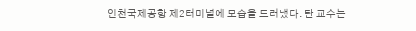인천국제공항 제2터미널에 모습을 드러냈다. 탄 교수는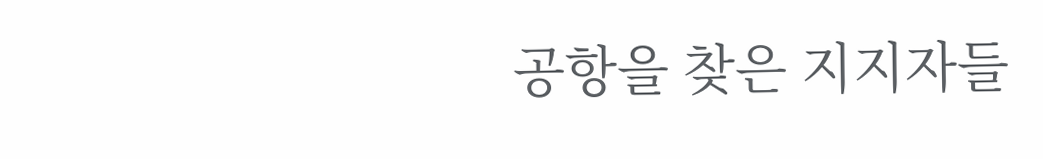공항을 찾은 지지자들